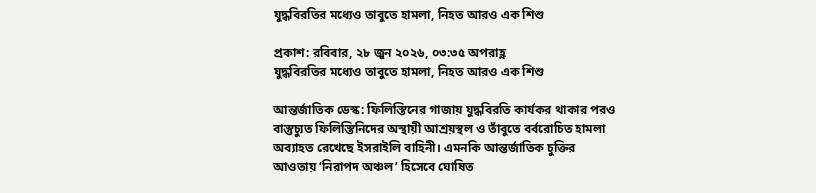যুদ্ধবিরতির মধ্যেও তাবুতে হামলা, নিহত আরও এক শিশু

প্রকাশ: রবিবার, ২৮ জুন ২০২৬, ০৩:৩৫ অপরাহ্ণ
যুদ্ধবিরতির মধ্যেও তাবুতে হামলা, নিহত আরও এক শিশু

আন্তর্জাতিক ডেস্ক: ফিলিস্তিনের গাজায় যুদ্ধবিরতি কার্যকর থাকার পরও বাস্তুচ্যুত ফিলিস্তিনিদের অস্থায়ী আশ্রয়স্থল ও তাঁবুতে বর্বরোচিত হামলা অব্যাহত রেখেছে ইসরাইলি বাহিনী। এমনকি আন্তর্জাতিক চুক্তির আওতায় ‘নিরাপদ অঞ্চল’ হিসেবে ঘোষিত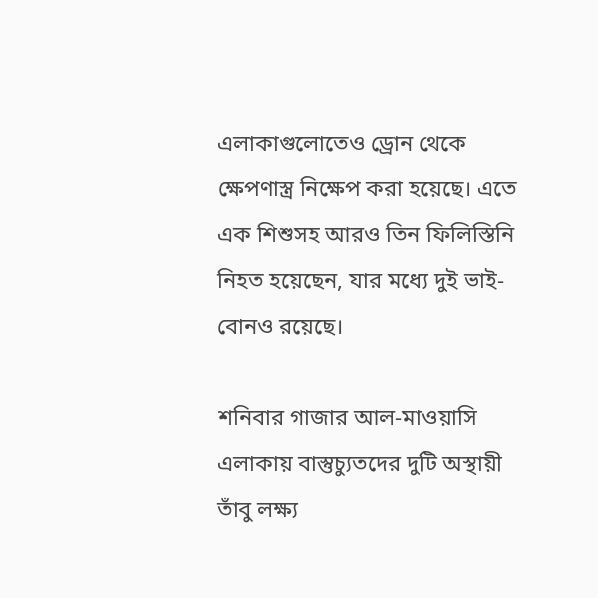এলাকাগুলোতেও ড্রোন থেকে ক্ষেপণাস্ত্র নিক্ষেপ করা হয়েছে। এতে এক শিশুসহ আরও তিন ফিলিস্তিনি নিহত হয়েছেন, যার মধ্যে দুই ভাই-বোনও রয়েছে।

শনিবার গাজার আল-মাওয়াসি এলাকায় বাস্তুচ্যুতদের দুটি অস্থায়ী তাঁবু লক্ষ্য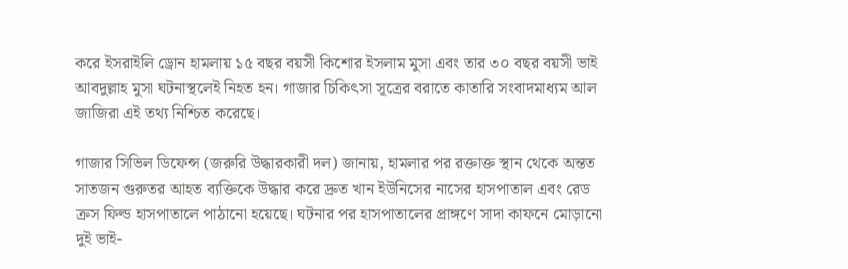করে ইসরাইলি ড্রোন হামলায় ১৫ বছর বয়সী কিশোর ইসলাম মুসা এবং তার ৩০ বছর বয়সী ভাই আবদুল্লাহ মুসা ঘটনাস্থলেই নিহত হন। গাজার চিকিৎসা সূত্রের বরাতে কাতারি সংবাদমাধ্যম আল জাজিরা এই তথ্য নিশ্চিত করেছে।

গাজার সিভিল ডিফেন্স (জরুরি উদ্ধারকারী দল) জানায়, হামলার পর রক্তাক্ত স্থান থেকে অন্তত সাতজন গুরুতর আহত ব্যক্তিকে উদ্ধার করে দ্রুত খান ইউনিসের নাসের হাসপাতাল এবং রেড ক্রস ফিল্ড হাসপাতালে পাঠানো হয়েছে। ঘটনার পর হাসপাতালের প্রাঙ্গণে সাদা কাফনে মোড়ানো দুই ভাই-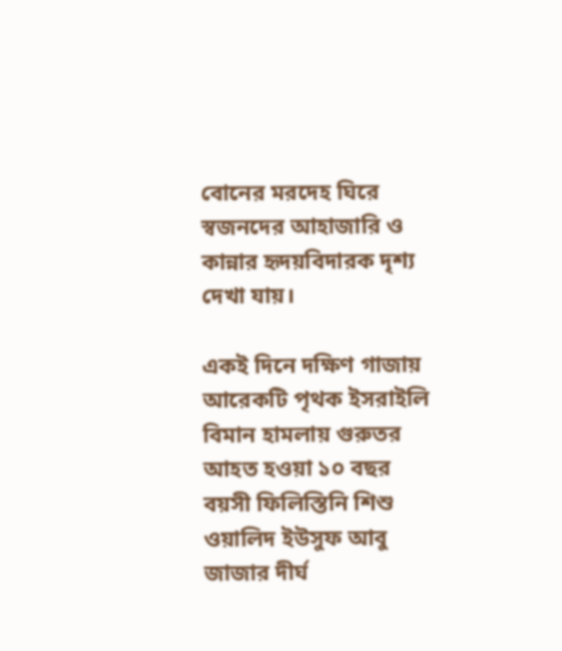বোনের মরদেহ ঘিরে স্বজনদের আহাজারি ও কান্নার হৃদয়বিদারক দৃশ্য দেখা যায়।

একই দিনে দক্ষিণ গাজায় আরেকটি পৃথক ইসরাইলি বিমান হামলায় গুরুতর আহত হওয়া ১০ বছর বয়সী ফিলিস্তিনি শিশু ওয়ালিদ ইউসুফ আবু জাজার দীর্ঘ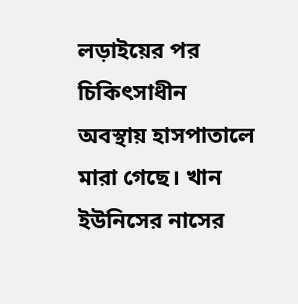লড়াইয়ের পর চিকিৎসাধীন অবস্থায় হাসপাতালে মারা গেছে। খান ইউনিসের নাসের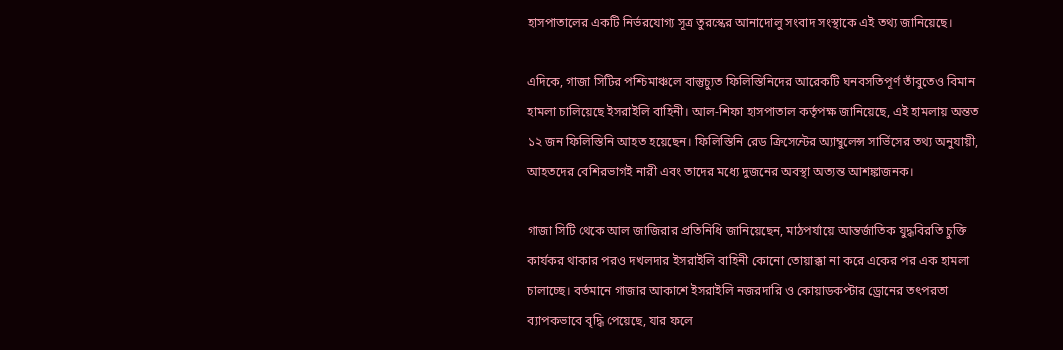হাসপাতালের একটি নির্ভরযোগ্য সূত্র তুরস্কের আনাদোলু সংবাদ সংস্থাকে এই তথ্য জানিয়েছে।

এদিকে, গাজা সিটির পশ্চিমাঞ্চলে বাস্তুচ্যুত ফিলিস্তিনিদের আরেকটি ঘনবসতিপূর্ণ তাঁবুতেও বিমান হামলা চালিয়েছে ইসরাইলি বাহিনী। আল-শিফা হাসপাতাল কর্তৃপক্ষ জানিয়েছে, এই হামলায় অন্তত ১২ জন ফিলিস্তিনি আহত হয়েছেন। ফিলিস্তিনি রেড ক্রিসেন্টের অ্যাম্বুলেন্স সার্ভিসের তথ্য অনুযায়ী, আহতদের বেশিরভাগই নারী এবং তাদের মধ্যে দুজনের অবস্থা অত্যন্ত আশঙ্কাজনক।

গাজা সিটি থেকে আল জাজিরার প্রতিনিধি জানিয়েছেন, মাঠপর্যায়ে আন্তর্জাতিক যুদ্ধবিরতি চুক্তি কার্যকর থাকার পরও দখলদার ইসরাইলি বাহিনী কোনো তোয়াক্কা না করে একের পর এক হামলা চালাচ্ছে। বর্তমানে গাজার আকাশে ইসরাইলি নজরদারি ও কোয়াডকপ্টার ড্রোনের তৎপরতা ব্যাপকভাবে বৃদ্ধি পেয়েছে, যার ফলে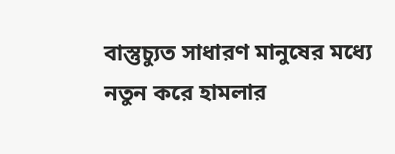বাস্তুচ্যুত সাধারণ মানুষের মধ্যে নতুন করে হামলার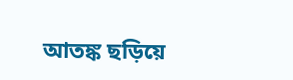আতঙ্ক ছড়িয়ে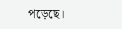পড়েছে।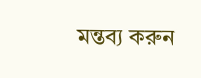মন্তব্য করুন